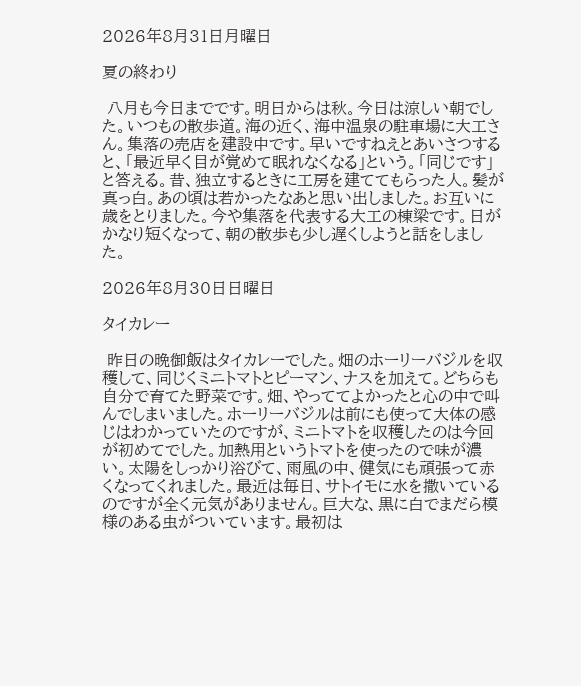2026年8月31日月曜日

夏の終わり

 八月も今日までです。明日からは秋。今日は涼しい朝でした。いつもの散歩道。海の近く、海中温泉の駐車場に大工さん。集落の売店を建設中です。早いですねえとあいさつすると、「最近早く目が覚めて眠れなくなる」という。「同じです」と答える。昔、独立するときに工房を建ててもらった人。髪が真っ白。あの頃は若かったなあと思い出しました。お互いに歳をとりました。今や集落を代表する大工の棟梁です。日がかなり短くなって、朝の散歩も少し遅くしようと話をしました。

2026年8月30日日曜日

タイカレー

 昨日の晩御飯はタイカレーでした。畑のホーリーバジルを収穫して、同じくミニトマトとピーマン、ナスを加えて。どちらも自分で育てた野菜です。畑、やっててよかったと心の中で叫んでしまいました。ホーリーバジルは前にも使って大体の感じはわかっていたのですが、ミニトマトを収穫したのは今回が初めてでした。加熱用というトマトを使ったので味が濃い。太陽をしっかり浴びて、雨風の中、健気にも頑張って赤くなってくれました。最近は毎日、サトイモに水を撒いているのですが全く元気がありません。巨大な、黒に白でまだら模様のある虫がついています。最初は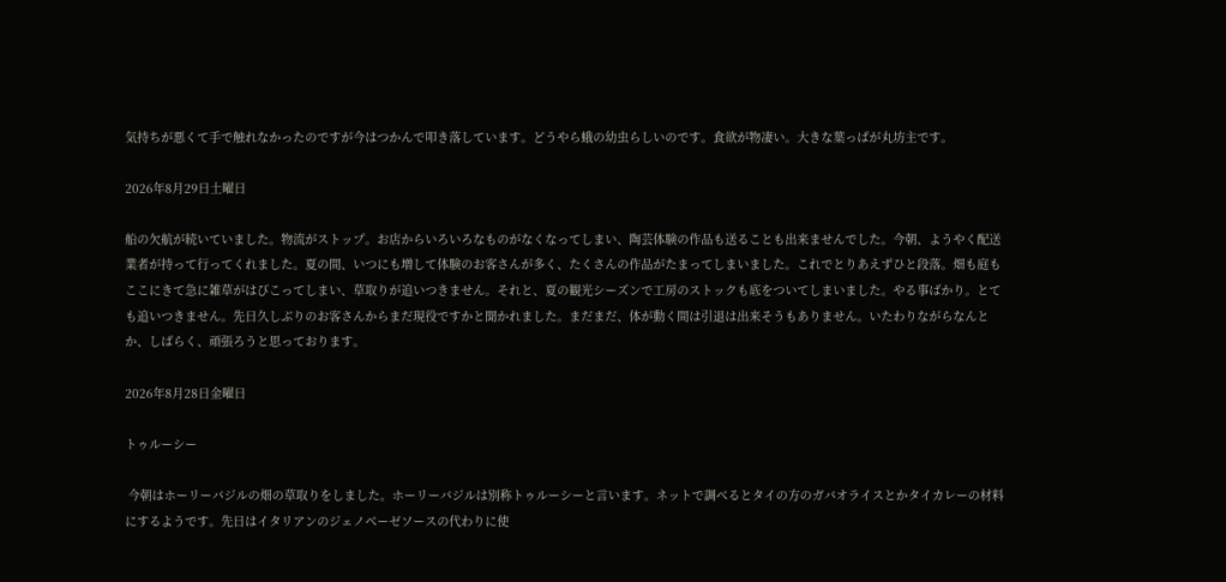気持ちが悪くて手で触れなかったのですが今はつかんで叩き落しています。どうやら蛾の幼虫らしいのです。食欲が物凄い。大きな葉っぱが丸坊主です。

2026年8月29日土曜日

船の欠航が続いていました。物流がストップ。お店からいろいろなものがなくなってしまい、陶芸体験の作品も送ることも出来ませんでした。今朝、ようやく配送業者が持って行ってくれました。夏の間、いつにも増して体験のお客さんが多く、たくさんの作品がたまってしまいました。これでとりあえずひと段落。畑も庭もここにきて急に雑草がはびこってしまい、草取りが追いつきません。それと、夏の観光シーズンで工房のストックも底をついてしまいました。やる事ばかり。とても追いつきません。先日久しぶりのお客さんからまだ現役ですかと聞かれました。まだまだ、体が動く間は引退は出来そうもありません。いたわりながらなんとか、しばらく、頑張ろうと思っております。

2026年8月28日金曜日

トゥルーシー

 今朝はホーリーバジルの畑の草取りをしました。ホーリーバジルは別称トゥルーシーと言います。ネットで調べるとタイの方のガバオライスとかタイカレーの材料にするようです。先日はイタリアンのジェノベーゼソースの代わりに使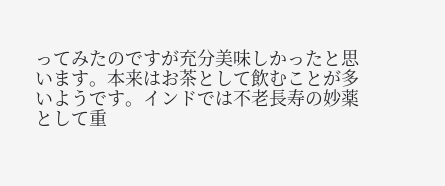ってみたのですが充分美味しかったと思います。本来はお茶として飲むことが多いようです。インドでは不老長寿の妙薬として重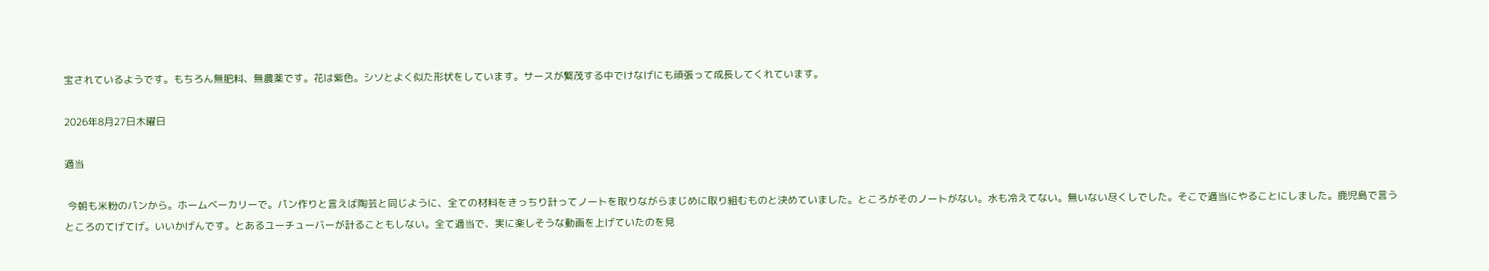宝されているようです。もちろん無肥料、無農薬です。花は紫色。シソとよく似た形状をしています。サースが繁茂する中でけなげにも頑張って成長してくれています。

2026年8月27日木曜日

適当

 今朝も米粉のパンから。ホームベーカリーで。パン作りと言えば陶芸と同じように、全ての材料をきっちり計ってノートを取りながらまじめに取り組むものと決めていました。ところがそのノートがない。水も冷えてない。無いない尽くしでした。そこで適当にやることにしました。鹿児島で言うところのてげてげ。いいかげんです。とあるユーチューバーが計ることもしない。全て適当で、実に楽しそうな動画を上げていたのを見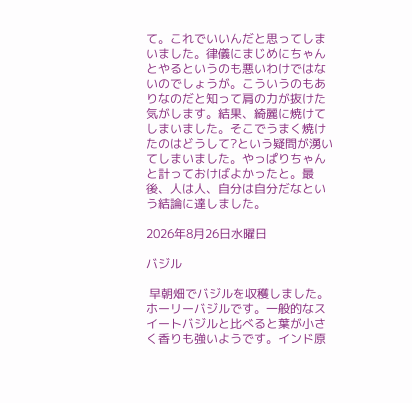て。これでいいんだと思ってしまいました。律儀にまじめにちゃんとやるというのも悪いわけではないのでしょうが。こういうのもありなのだと知って肩の力が抜けた気がします。結果、綺麗に焼けてしまいました。そこでうまく焼けたのはどうして?という疑問が湧いてしまいました。やっぱりちゃんと計っておけばよかったと。最後、人は人、自分は自分だなという結論に達しました。

2026年8月26日水曜日

バジル

 早朝畑でバジルを収穫しました。ホーリーバジルです。一般的なスイートバジルと比べると葉が小さく香りも強いようです。インド原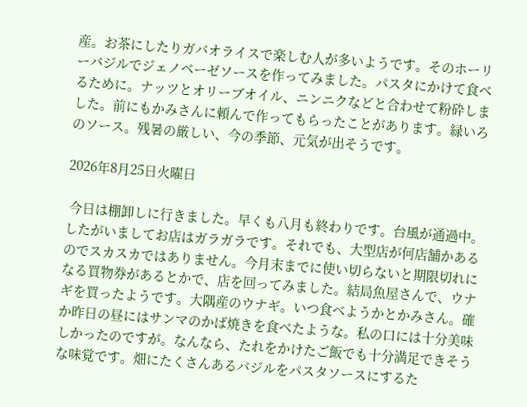産。お茶にしたりガバオライスで楽しむ人が多いようです。そのホーリーバジルでジェノベーゼソースを作ってみました。パスタにかけて食べるために。ナッツとオリーブオイル、ニンニクなどと合わせて粉砕しました。前にもかみさんに頼んで作ってもらったことがあります。緑いろのソース。残暑の厳しい、今の季節、元気が出そうです。

2026年8月25日火曜日

 今日は棚卸しに行きました。早くも八月も終わりです。台風が通過中。したがいましてお店はガラガラです。それでも、大型店が何店舗かあるのでスカスカではありません。今月末までに使い切らないと期限切れになる買物券があるとかで、店を回ってみました。結局魚屋さんで、ウナギを買ったようです。大隅産のウナギ。いつ食べようかとかみさん。確か昨日の昼にはサンマのかば焼きを食べたような。私の口には十分美味しかったのですが。なんなら、たれをかけたご飯でも十分満足できそうな味覚です。畑にたくさんあるバジルをパスタソースにするた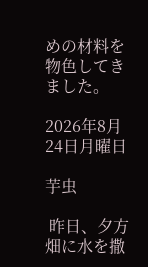めの材料を物色してきました。

2026年8月24日月曜日

芋虫

 昨日、夕方畑に水を撒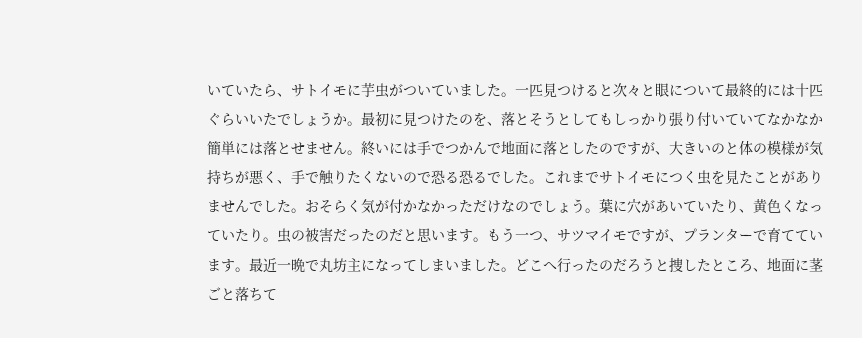いていたら、サトイモに芋虫がついていました。一匹見つけると次々と眼について最終的には十匹ぐらいいたでしょうか。最初に見つけたのを、落とそうとしてもしっかり張り付いていてなかなか簡単には落とせません。終いには手でつかんで地面に落としたのですが、大きいのと体の模様が気持ちが悪く、手で触りたくないので恐る恐るでした。これまでサトイモにつく虫を見たことがありませんでした。おそらく気が付かなかっただけなのでしょう。葉に穴があいていたり、黄色くなっていたり。虫の被害だったのだと思います。もう一つ、サツマイモですが、プランターで育てています。最近一晩で丸坊主になってしまいました。どこへ行ったのだろうと捜したところ、地面に茎ごと落ちて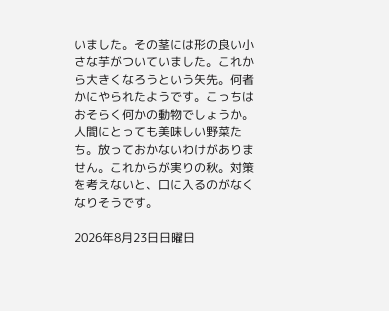いました。その茎には形の良い小さな芋がついていました。これから大きくなろうという矢先。何者かにやられたようです。こっちはおそらく何かの動物でしょうか。人間にとっても美味しい野菜たち。放っておかないわけがありません。これからが実りの秋。対策を考えないと、口に入るのがなくなりそうです。

2026年8月23日日曜日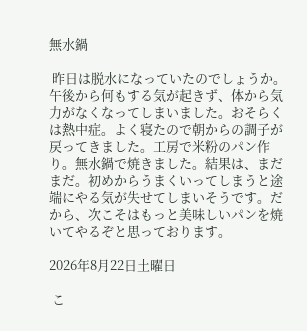無水鍋

 昨日は脱水になっていたのでしょうか。午後から何もする気が起きず、体から気力がなくなってしまいました。おそらくは熱中症。よく寝たので朝からの調子が戻ってきました。工房で米粉のパン作り。無水鍋で焼きました。結果は、まだまだ。初めからうまくいってしまうと途端にやる気が失せてしまいそうです。だから、次こそはもっと美味しいパンを焼いてやるぞと思っております。

2026年8月22日土曜日

 こ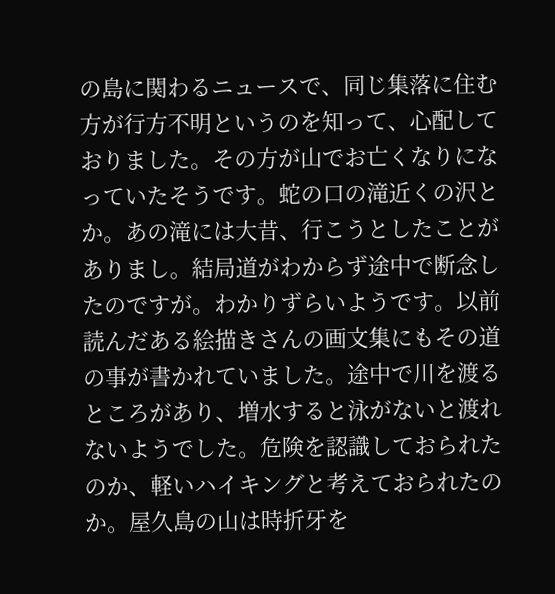の島に関わるニュースで、同じ集落に住む方が行方不明というのを知って、心配しておりました。その方が山でお亡くなりになっていたそうです。蛇の口の滝近くの沢とか。あの滝には大昔、行こうとしたことがありまし。結局道がわからず途中で断念したのですが。わかりずらいようです。以前読んだある絵描きさんの画文集にもその道の事が書かれていました。途中で川を渡るところがあり、増水すると泳がないと渡れないようでした。危険を認識しておられたのか、軽いハイキングと考えておられたのか。屋久島の山は時折牙を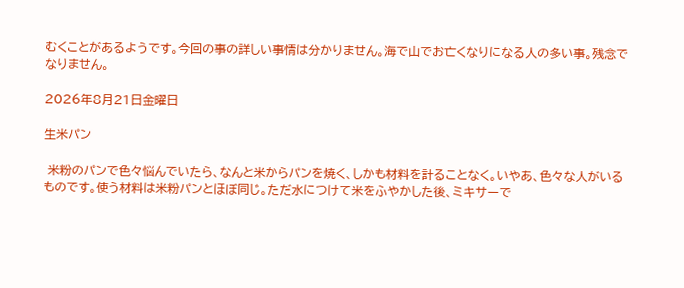むくことがあるようです。今回の事の詳しい事情は分かりません。海で山でお亡くなりになる人の多い事。残念でなりません。

2026年8月21日金曜日

生米パン

 米粉のパンで色々悩んでいたら、なんと米からパンを焼く、しかも材料を計ることなく。いやあ、色々な人がいるものです。使う材料は米粉パンとほぼ同じ。ただ水につけて米をふやかした後、ミキサーで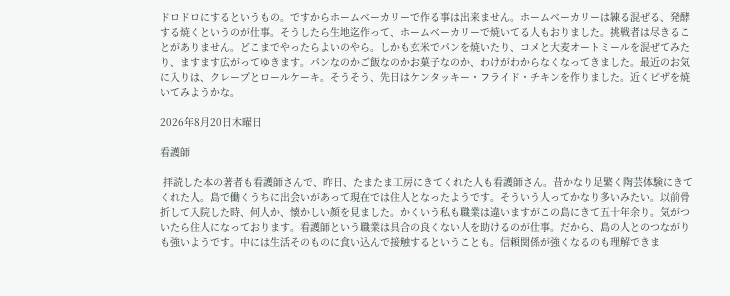ドロドロにするというもの。ですからホームベーカリーで作る事は出来ません。ホームベーカリーは練る混ぜる、発酵する焼くというのが仕事。そうしたら生地迄作って、ホームベーカリーで焼いてる人もおりました。挑戦者は尽きることがありません。どこまでやったらよいのやら。しかも玄米でパンを焼いたり、コメと大麦オートミールを混ぜてみたり、ますます広がってゆきます。パンなのかご飯なのかお菓子なのか、わけがわからなくなってきました。最近のお気に入りは、クレープとロールケーキ。そうそう、先日はケンタッキー・フライド・チキンを作りました。近くピザを焼いてみようかな。

2026年8月20日木曜日

看護師

 拝読した本の著者も看護師さんで、昨日、たまたま工房にきてくれた人も看護師さん。昔かなり足繁く陶芸体験にきてくれた人。島で働くうちに出会いがあって現在では住人となったようです。そういう人ってかなり多いみたい。以前骨折して入院した時、何人か、懐かしい顔を見ました。かくいう私も職業は違いますがこの島にきて五十年余り。気がついたら住人になっております。看護師という職業は具合の良くない人を助けるのが仕事。だから、島の人とのつながりも強いようです。中には生活そのものに食い込んで接触するということも。信頼関係が強くなるのも理解できま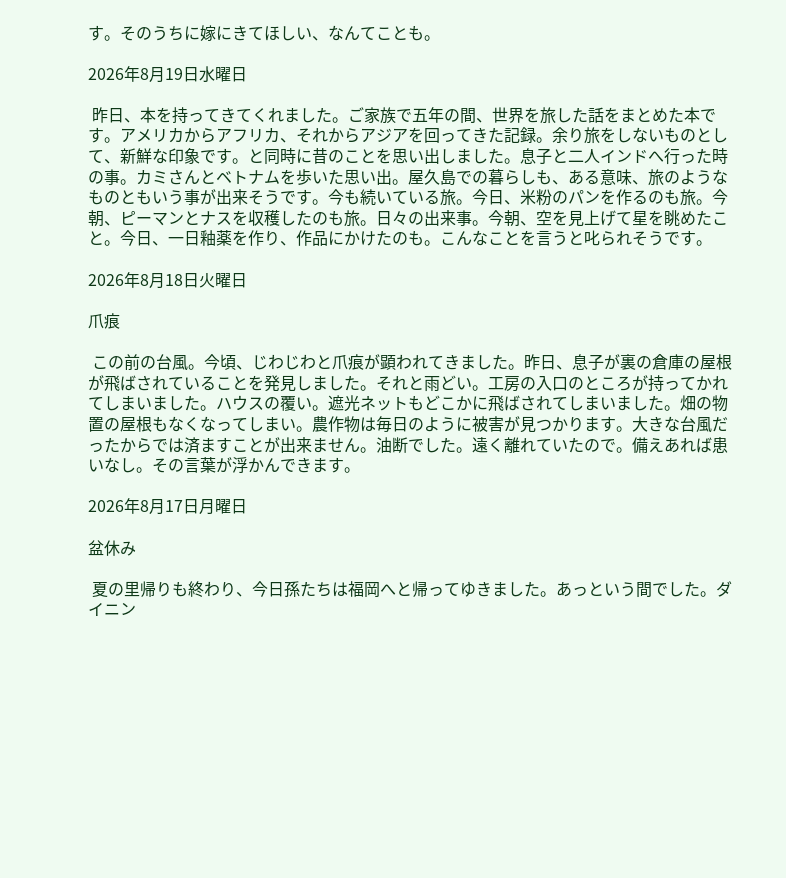す。そのうちに嫁にきてほしい、なんてことも。

2026年8月19日水曜日

 昨日、本を持ってきてくれました。ご家族で五年の間、世界を旅した話をまとめた本です。アメリカからアフリカ、それからアジアを回ってきた記録。余り旅をしないものとして、新鮮な印象です。と同時に昔のことを思い出しました。息子と二人インドへ行った時の事。カミさんとベトナムを歩いた思い出。屋久島での暮らしも、ある意味、旅のようなものともいう事が出来そうです。今も続いている旅。今日、米粉のパンを作るのも旅。今朝、ピーマンとナスを収穫したのも旅。日々の出来事。今朝、空を見上げて星を眺めたこと。今日、一日釉薬を作り、作品にかけたのも。こんなことを言うと叱られそうです。

2026年8月18日火曜日

爪痕

 この前の台風。今頃、じわじわと爪痕が顕われてきました。昨日、息子が裏の倉庫の屋根が飛ばされていることを発見しました。それと雨どい。工房の入口のところが持ってかれてしまいました。ハウスの覆い。遮光ネットもどこかに飛ばされてしまいました。畑の物置の屋根もなくなってしまい。農作物は毎日のように被害が見つかります。大きな台風だったからでは済ますことが出来ません。油断でした。遠く離れていたので。備えあれば患いなし。その言葉が浮かんできます。

2026年8月17日月曜日

盆休み

 夏の里帰りも終わり、今日孫たちは福岡へと帰ってゆきました。あっという間でした。ダイニン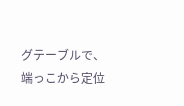グテーブルで、端っこから定位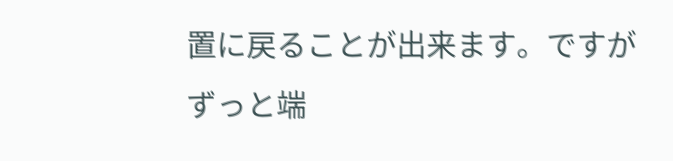置に戻ることが出来ます。ですがずっと端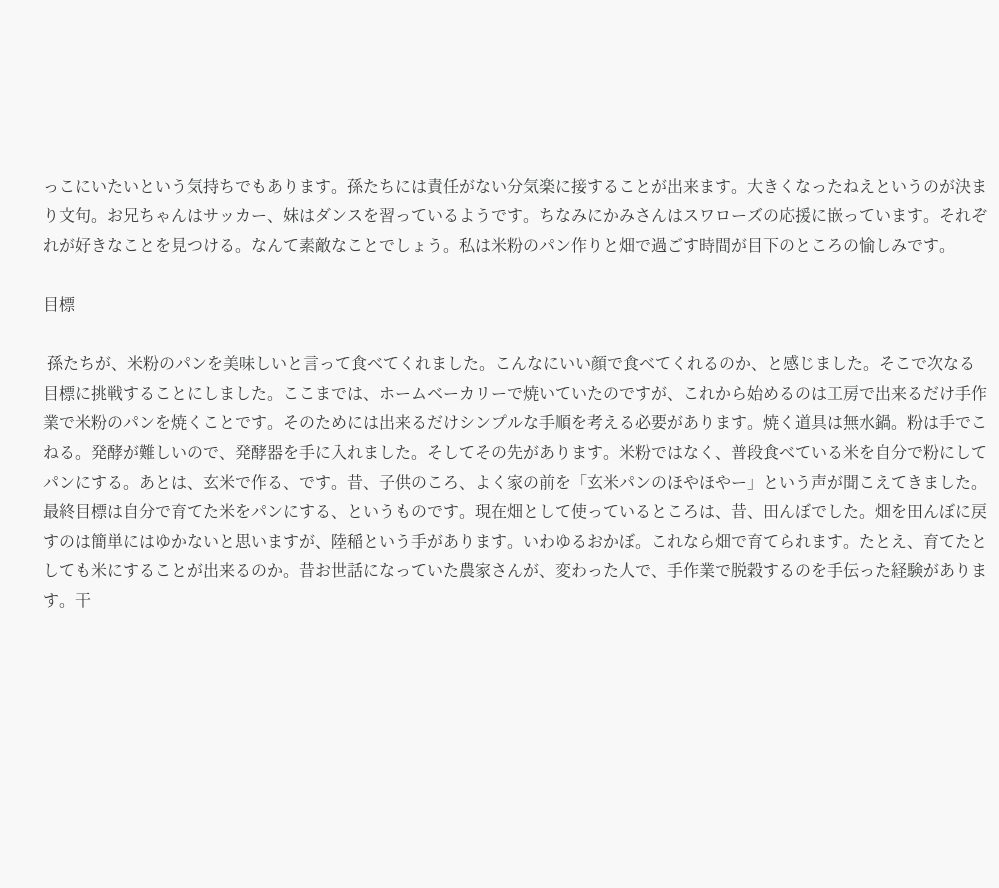っこにいたいという気持ちでもあります。孫たちには責任がない分気楽に接することが出来ます。大きくなったねえというのが決まり文句。お兄ちゃんはサッカー、妹はダンスを習っているようです。ちなみにかみさんはスワローズの応援に嵌っています。それぞれが好きなことを見つける。なんて素敵なことでしょう。私は米粉のパン作りと畑で過ごす時間が目下のところの愉しみです。

目標

 孫たちが、米粉のパンを美味しいと言って食べてくれました。こんなにいい顔で食べてくれるのか、と感じました。そこで次なる目標に挑戦することにしました。ここまでは、ホームベーカリーで焼いていたのですが、これから始めるのは工房で出来るだけ手作業で米粉のパンを焼くことです。そのためには出来るだけシンプルな手順を考える必要があります。焼く道具は無水鍋。粉は手でこねる。発酵が難しいので、発酵器を手に入れました。そしてその先があります。米粉ではなく、普段食べている米を自分で粉にしてパンにする。あとは、玄米で作る、です。昔、子供のころ、よく家の前を「玄米パンのほやほやー」という声が聞こえてきました。最終目標は自分で育てた米をパンにする、というものです。現在畑として使っているところは、昔、田んぼでした。畑を田んぼに戻すのは簡単にはゆかないと思いますが、陸稲という手があります。いわゆるおかぼ。これなら畑で育てられます。たとえ、育てたとしても米にすることが出来るのか。昔お世話になっていた農家さんが、変わった人で、手作業で脱穀するのを手伝った経験があります。干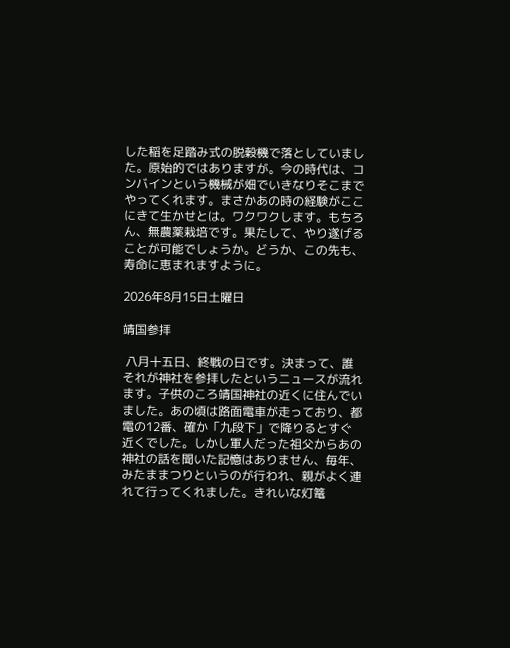した稲を足踏み式の脱穀機で落としていました。原始的ではありますが。今の時代は、コンバインという機械が畑でいきなりそこまでやってくれます。まさかあの時の経験がここにきて生かせとは。ワクワクします。もちろん、無農薬栽培です。果たして、やり遂げることが可能でしょうか。どうか、この先も、寿命に恵まれますように。

2026年8月15日土曜日

靖国参拝

 八月十五日、終戦の日です。決まって、誰それが神社を参拝したというニュースが流れます。子供のころ靖国神社の近くに住んでいました。あの頃は路面電車が走っており、都電の12番、確か「九段下」で降りるとすぐ近くでした。しかし軍人だった祖父からあの神社の話を聞いた記憶はありません、毎年、みたままつりというのが行われ、親がよく連れて行ってくれました。きれいな灯篭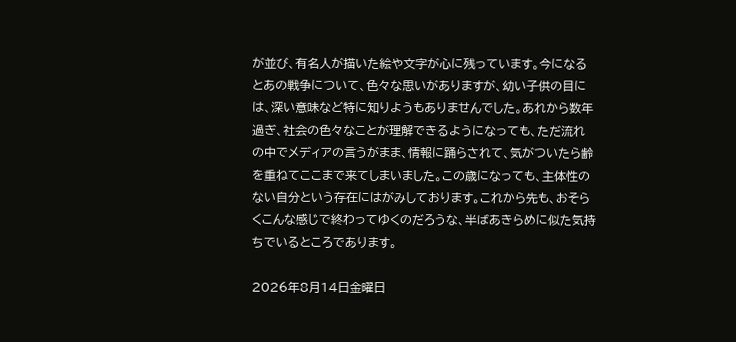が並び、有名人が描いた絵や文字が心に残っています。今になるとあの戦争について、色々な思いがありますが、幼い子供の目には、深い意味など特に知りようもありませんでした。あれから数年過ぎ、社会の色々なことが理解できるようになっても、ただ流れの中でメディアの言うがまま、情報に踊らされて、気がついたら齢を重ねてここまで来てしまいました。この歳になっても、主体性のない自分という存在にはがみしております。これから先も、おそらくこんな感じで終わってゆくのだろうな、半ばあきらめに似た気持ちでいるところであります。

2026年8月14日金曜日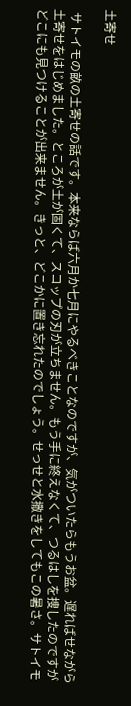土寄せ

 サトイモの畝の土寄せの話です。本来ならば六月か七月にやるべきことなのですが、気がついたらもうお盆。遅ればせながら土寄せをはじめました。ところが土が固くて、スコップの刃が立ちません。もう手に終えなくて、つるはしを捜したのですがどこにも見つけることが出来ません。きっと、どこかに置き忘れたのでしょう。せっせと水撒きをしてもこの暑さ。サトイモ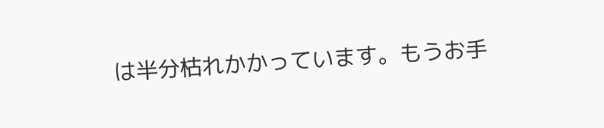は半分枯れかかっています。もうお手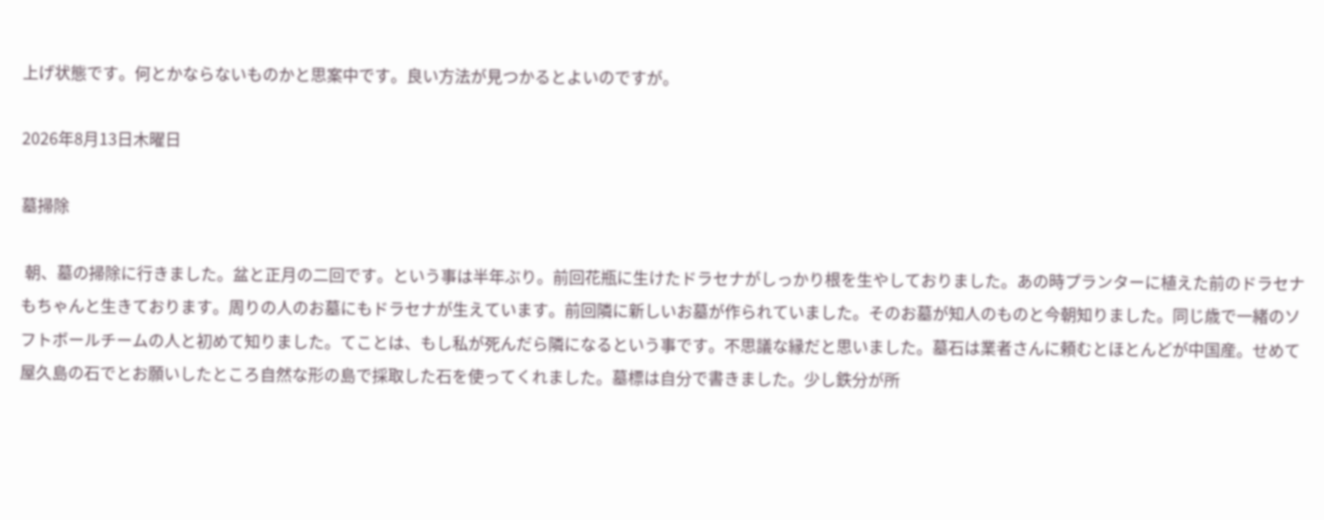上げ状態です。何とかならないものかと思案中です。良い方法が見つかるとよいのですが。

2026年8月13日木曜日

墓掃除

 朝、墓の掃除に行きました。盆と正月の二回です。という事は半年ぶり。前回花瓶に生けたドラセナがしっかり根を生やしておりました。あの時プランターに植えた前のドラセナもちゃんと生きております。周りの人のお墓にもドラセナが生えています。前回隣に新しいお墓が作られていました。そのお墓が知人のものと今朝知りました。同じ歳で一緒のソフトボールチームの人と初めて知りました。てことは、もし私が死んだら隣になるという事です。不思議な縁だと思いました。墓石は業者さんに頼むとほとんどが中国産。せめて屋久島の石でとお願いしたところ自然な形の島で採取した石を使ってくれました。墓標は自分で書きました。少し鉄分が所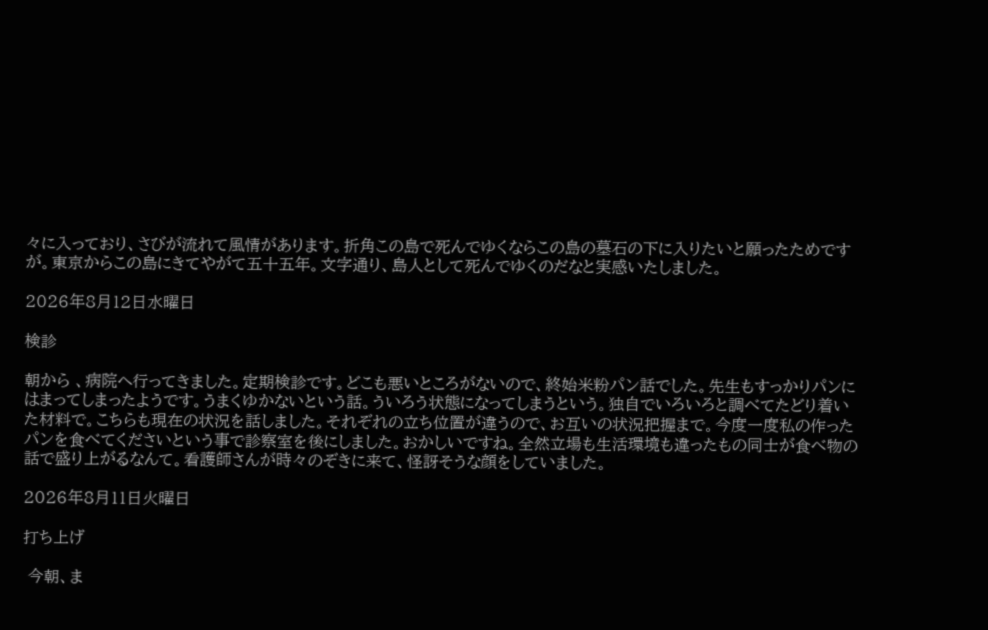々に入っており、さびが流れて風情があります。折角この島で死んでゆくならこの島の墓石の下に入りたいと願ったためですが。東京からこの島にきてやがて五十五年。文字通り、島人として死んでゆくのだなと実感いたしました。

2026年8月12日水曜日

検診

朝から 、病院へ行ってきました。定期検診です。どこも悪いところがないので、終始米粉パン話でした。先生もすっかりパンにはまってしまったようです。うまくゆかないという話。ういろう状態になってしまうという。独自でいろいろと調べてたどり着いた材料で。こちらも現在の状況を話しました。それぞれの立ち位置が違うので、お互いの状況把握まで。今度一度私の作ったパンを食べてくださいという事で診察室を後にしました。おかしいですね。全然立場も生活環境も違ったもの同士が食べ物の話で盛り上がるなんて。看護師さんが時々のぞきに来て、怪訝そうな顔をしていました。

2026年8月11日火曜日

打ち上げ

 今朝、ま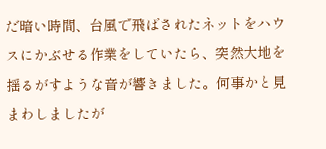だ暗い時間、台風で飛ばされたネットをハウスにかぶせる作業をしていたら、突然大地を揺るがすような音が響きました。何事かと見まわしましたが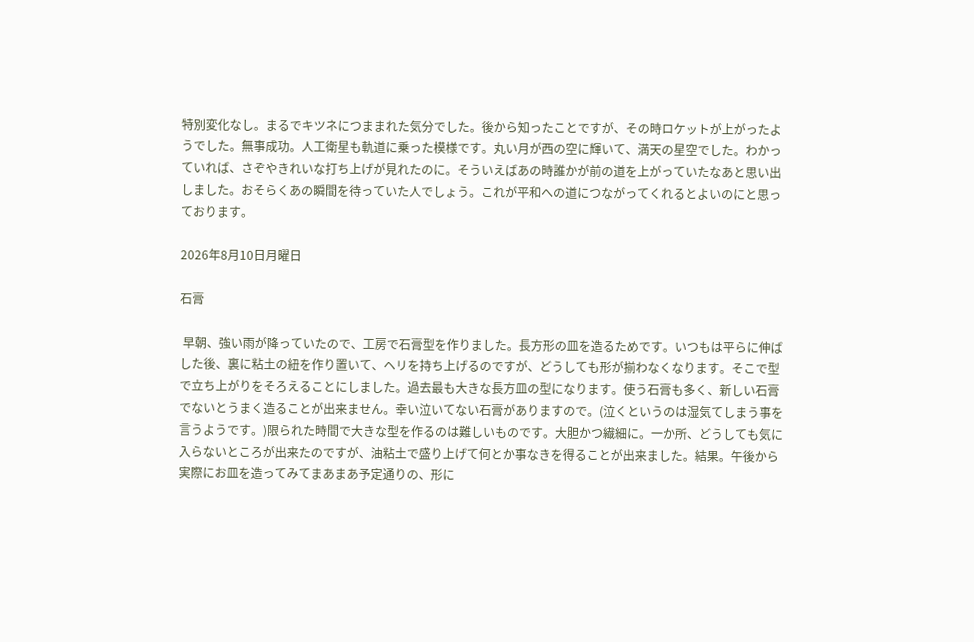特別変化なし。まるでキツネにつままれた気分でした。後から知ったことですが、その時ロケットが上がったようでした。無事成功。人工衛星も軌道に乗った模様です。丸い月が西の空に輝いて、満天の星空でした。わかっていれば、さぞやきれいな打ち上げが見れたのに。そういえばあの時誰かが前の道を上がっていたなあと思い出しました。おそらくあの瞬間を待っていた人でしょう。これが平和への道につながってくれるとよいのにと思っております。

2026年8月10日月曜日

石膏

 早朝、強い雨が降っていたので、工房で石膏型を作りました。長方形の皿を造るためです。いつもは平らに伸ばした後、裏に粘土の紐を作り置いて、ヘリを持ち上げるのですが、どうしても形が揃わなくなります。そこで型で立ち上がりをそろえることにしました。過去最も大きな長方皿の型になります。使う石膏も多く、新しい石膏でないとうまく造ることが出来ません。幸い泣いてない石膏がありますので。(泣くというのは湿気てしまう事を言うようです。)限られた時間で大きな型を作るのは難しいものです。大胆かつ繊細に。一か所、どうしても気に入らないところが出来たのですが、油粘土で盛り上げて何とか事なきを得ることが出来ました。結果。午後から実際にお皿を造ってみてまあまあ予定通りの、形に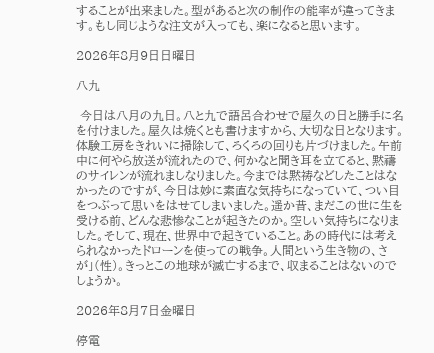することが出来ました。型があると次の制作の能率が違ってきます。もし同じような注文が入っても、楽になると思います。

2026年8月9日日曜日

八九

 今日は八月の九日。八と九で語呂合わせで屋久の日と勝手に名を付けました。屋久は焼くとも書けますから、大切な日となります。体験工房をきれいに掃除して、ろくろの回りも片づけました。午前中に何やら放送が流れたので、何かなと聞き耳を立てると、黙禱のサイレンが流れましなりました。今までは黙祷などしたことはなかったのですが、今日は妙に素直な気持ちになっていて、つい目をつぶって思いをはせてしまいました。遥か昔、まだこの世に生を受ける前、どんな悲惨なことが起きたのか。空しい気持ちになりました。そして、現在、世界中で起きていること。あの時代には考えられなかったドローンを使っての戦争。人間という生き物の、さが」(性)。きっとこの地球が滅亡するまで、収まることはないのでしょうか。

2026年8月7日金曜日

停電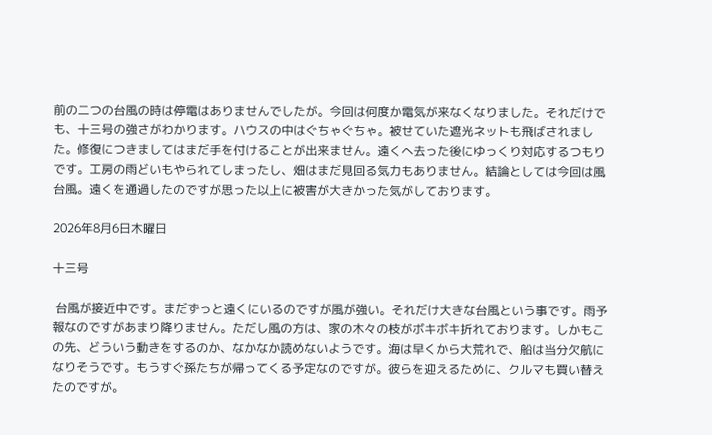前の二つの台風の時は停電はありませんでしたが。今回は何度か電気が来なくなりました。それだけでも、十三号の強さがわかります。ハウスの中はぐちゃぐちゃ。被せていた遮光ネットも飛ばされました。修復につきましてはまだ手を付けることが出来ません。遠くへ去った後にゆっくり対応するつもりです。工房の雨どいもやられてしまったし、畑はまだ見回る気力もありません。結論としては今回は風台風。遠くを通過したのですが思った以上に被害が大きかった気がしております。

2026年8月6日木曜日

十三号

 台風が接近中です。まだずっと遠くにいるのですが風が強い。それだけ大きな台風という事です。雨予報なのですがあまり降りません。ただし風の方は、家の木々の枝がボキボキ折れております。しかもこの先、どういう動きをするのか、なかなか読めないようです。海は早くから大荒れで、船は当分欠航になりそうです。もうすぐ孫たちが帰ってくる予定なのですが。彼らを迎えるために、クルマも買い替えたのですが。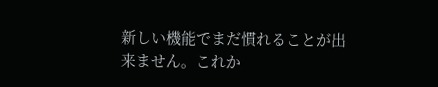新しい機能でまだ慣れることが出来ません。これか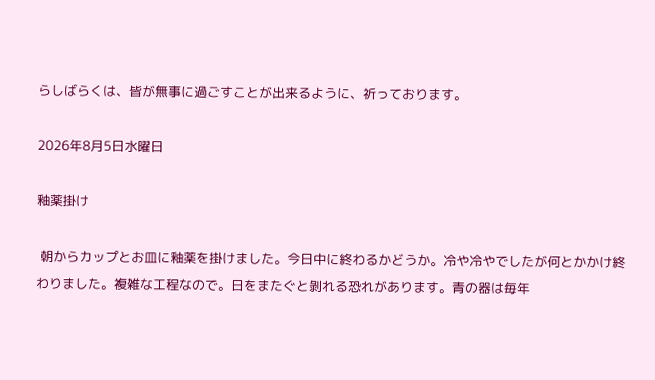らしばらくは、皆が無事に過ごすことが出来るように、祈っております。

2026年8月5日水曜日

釉薬掛け

 朝からカップとお皿に釉薬を掛けました。今日中に終わるかどうか。冷や冷やでしたが何とかかけ終わりました。複雑な工程なので。日をまたぐと剝れる恐れがあります。青の器は毎年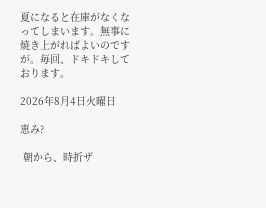夏になると在庫がなくなってしまいます。無事に焼き上がればよいのですが。毎回、ドキドキしております。

2026年8月4日火曜日

恵み?

 朝から、時折ザ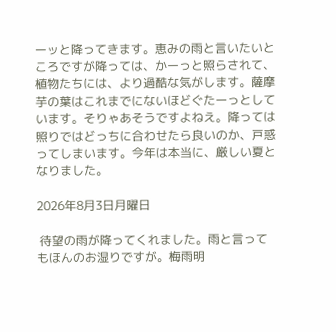ーッと降ってきます。恵みの雨と言いたいところですが降っては、かーっと照らされて、植物たちには、より過酷な気がします。薩摩芋の葉はこれまでにないほどぐたーっとしています。そりゃあそうですよねえ。降っては照りではどっちに合わせたら良いのか、戸惑ってしまいます。今年は本当に、厳しい夏となりました。

2026年8月3日月曜日

 待望の雨が降ってくれました。雨と言ってもほんのお湿りですが。梅雨明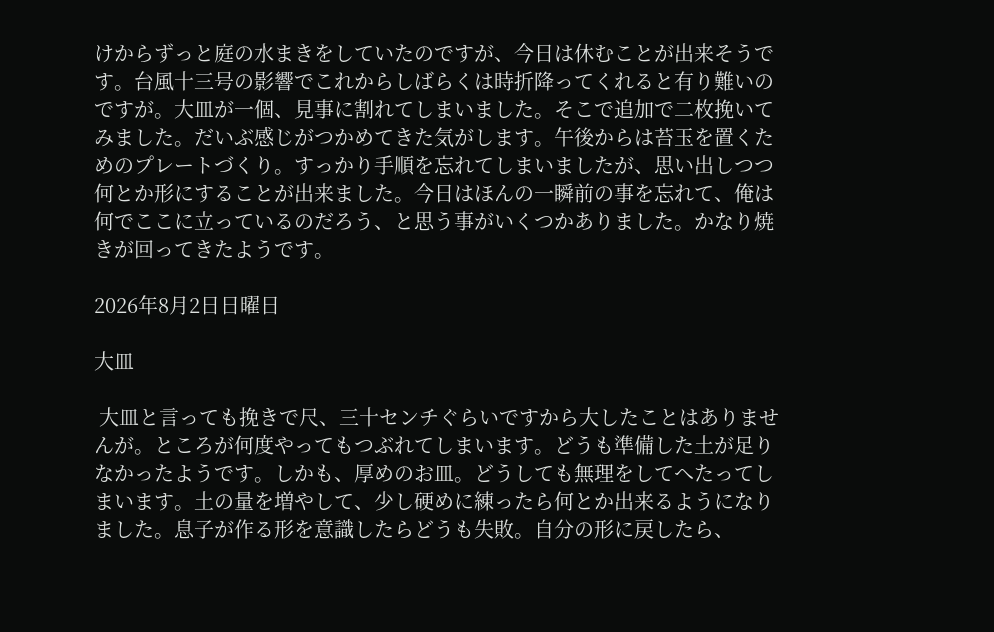けからずっと庭の水まきをしていたのですが、今日は休むことが出来そうです。台風十三号の影響でこれからしばらくは時折降ってくれると有り難いのですが。大皿が一個、見事に割れてしまいました。そこで追加で二枚挽いてみました。だいぶ感じがつかめてきた気がします。午後からは苔玉を置くためのプレートづくり。すっかり手順を忘れてしまいましたが、思い出しつつ何とか形にすることが出来ました。今日はほんの一瞬前の事を忘れて、俺は何でここに立っているのだろう、と思う事がいくつかありました。かなり焼きが回ってきたようです。

2026年8月2日日曜日

大皿

 大皿と言っても挽きで尺、三十センチぐらいですから大したことはありませんが。ところが何度やってもつぶれてしまいます。どうも準備した土が足りなかったようです。しかも、厚めのお皿。どうしても無理をしてへたってしまいます。土の量を増やして、少し硬めに練ったら何とか出来るようになりました。息子が作る形を意識したらどうも失敗。自分の形に戻したら、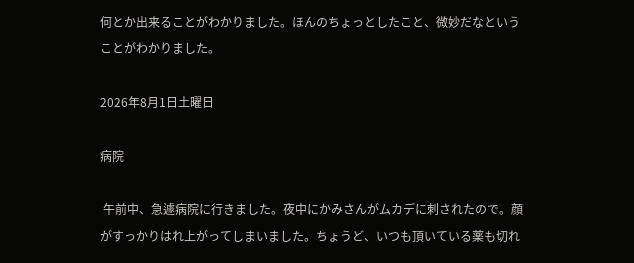何とか出来ることがわかりました。ほんのちょっとしたこと、微妙だなということがわかりました。

2026年8月1日土曜日

病院

 午前中、急遽病院に行きました。夜中にかみさんがムカデに刺されたので。顔がすっかりはれ上がってしまいました。ちょうど、いつも頂いている薬も切れ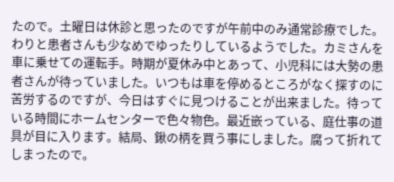たので。土曜日は休診と思ったのですが午前中のみ通常診療でした。わりと患者さんも少なめでゆったりしているようでした。カミさんを車に乗せての運転手。時期が夏休み中とあって、小児科には大勢の患者さんが待っていました。いつもは車を停めるところがなく探すのに苦労するのですが、今日はすぐに見つけることが出来ました。待っている時間にホームセンターで色々物色。最近嵌っている、庭仕事の道具が目に入ります。結局、鍬の柄を買う事にしました。腐って折れてしまったので。